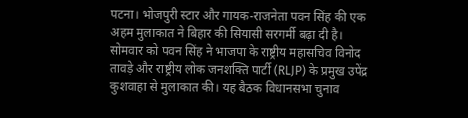पटना। भोजपुरी स्टार और गायक-राजनेता पवन सिंह की एक अहम मुलाकात ने बिहार की सियासी सरगर्मी बढ़ा दी है। सोमवार को पवन सिंह ने भाजपा के राष्ट्रीय महासचिव विनोद तावड़े और राष्ट्रीय लोक जनशक्ति पार्टी (RLJP) के प्रमुख उपेंद्र कुशवाहा से मुलाकात की। यह बैठक विधानसभा चुनाव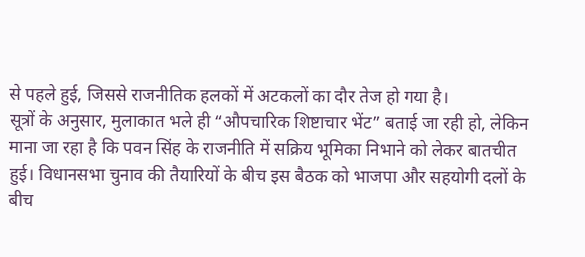से पहले हुई, जिससे राजनीतिक हलकों में अटकलों का दौर तेज हो गया है।
सूत्रों के अनुसार, मुलाकात भले ही “औपचारिक शिष्टाचार भेंट” बताई जा रही हो, लेकिन माना जा रहा है कि पवन सिंह के राजनीति में सक्रिय भूमिका निभाने को लेकर बातचीत हुई। विधानसभा चुनाव की तैयारियों के बीच इस बैठक को भाजपा और सहयोगी दलों के बीच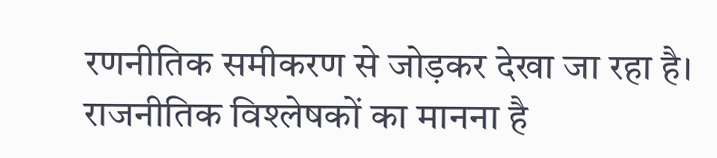रणनीतिक समीकरण से जोड़कर देखा जा रहा है।
राजनीतिक विश्लेषकों का मानना है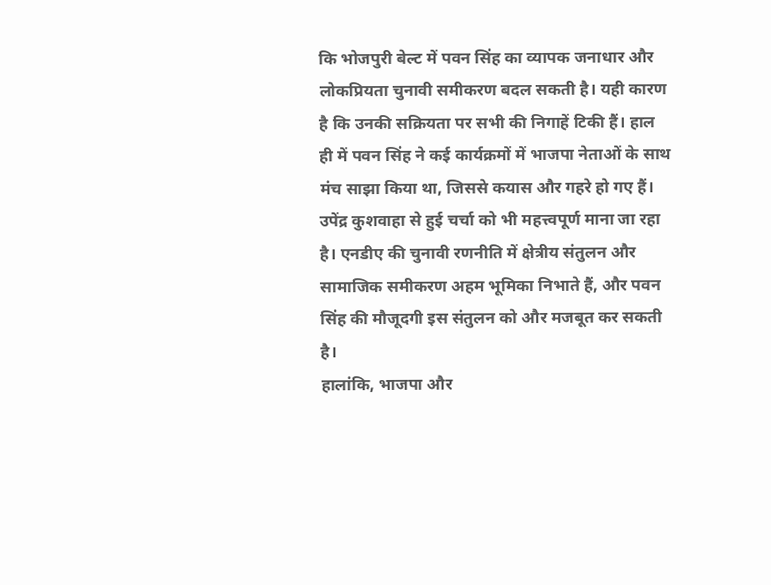कि भोजपुरी बेल्ट में पवन सिंह का व्यापक जनाधार और लोकप्रियता चुनावी समीकरण बदल सकती है। यही कारण है कि उनकी सक्रियता पर सभी की निगाहें टिकी हैं। हाल ही में पवन सिंह ने कई कार्यक्रमों में भाजपा नेताओं के साथ मंच साझा किया था, जिससे कयास और गहरे हो गए हैं।
उपेंद्र कुशवाहा से हुई चर्चा को भी महत्त्वपूर्ण माना जा रहा है। एनडीए की चुनावी रणनीति में क्षेत्रीय संतुलन और सामाजिक समीकरण अहम भूमिका निभाते हैं, और पवन सिंह की मौजूदगी इस संतुलन को और मजबूत कर सकती है।
हालांकि, भाजपा और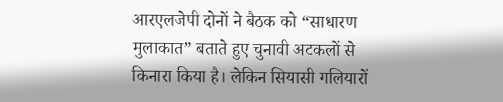आरएलजेपी दोनों ने बैठक को “साधारण मुलाकात” बताते हुए चुनावी अटकलों से किनारा किया है। लेकिन सियासी गलियारों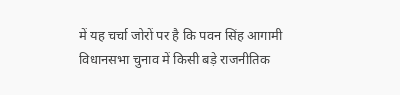में यह चर्चा जोरों पर है कि पवन सिंह आगामी विधानसभा चुनाव में किसी बड़े राजनीतिक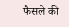फैसले की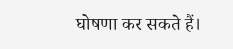घोषणा कर सकते हैं।